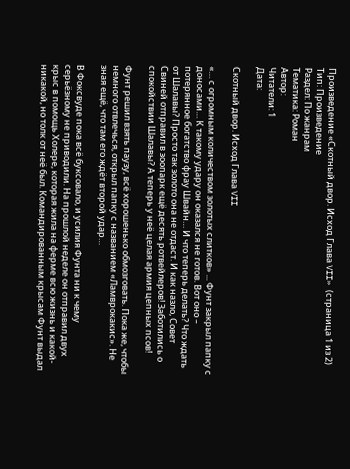Произведение «Скотный двор. Исход Глава VII» (страница 1 из 2)
Тип: Произведение
Раздел: По жанрам
Тематика: Роман
Автор:
Читатели: 1
Дата:

Скотный двор. Исход Глава VII

«… с огромным количеством золотых слитков» ... Фунт закрыл папку с доносами… К такому удару он оказался не готов. Вот оно – потерянное богатство фрау Швайн… И что теперь делать? Что ждать от Шалавы? Просто так золото она не отдаст. И как назло, Совет Свиней отправил в зоопарк ещё десять ротвейлеров! Заботились о спокойствии Шалавы? А теперь у неё целая армия цепных псов!

Фунт решил взять паузу, всё хорошенько обмозговать. Пока же, чтобы немного отвлечься, открыл папку с названием «Ламврокакис». Не зная ещё, что там его ждёт второй удар…

В Фоксвуде пока всё буксовало, и усилия Фунта ни к чему серьёзному не приводили. На прошлой неделе он отправил двух крыс в помощь Холере, которая жила на ферме всю жизнь и какой-никакой, но толк от неё был. Командированным крысам Фунт выдал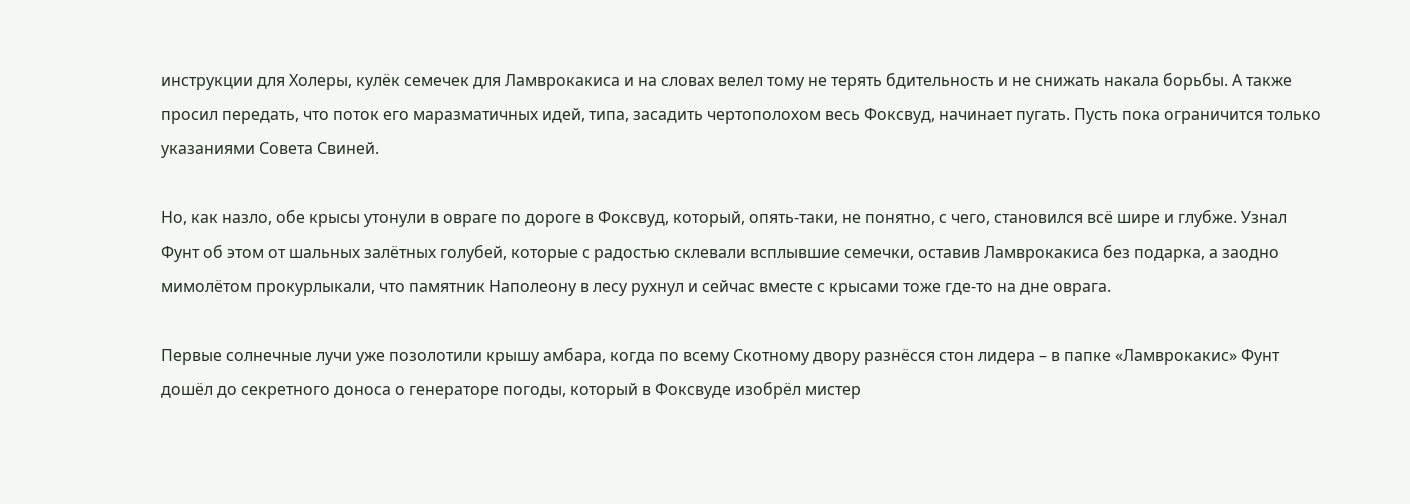инструкции для Холеры, кулёк семечек для Ламврокакиса и на словах велел тому не терять бдительность и не снижать накала борьбы. А также просил передать, что поток его маразматичных идей, типа, засадить чертополохом весь Фоксвуд, начинает пугать. Пусть пока ограничится только указаниями Совета Свиней.

Но, как назло, обе крысы утонули в овраге по дороге в Фоксвуд, который, опять-таки, не понятно, с чего, становился всё шире и глубже. Узнал Фунт об этом от шальных залётных голубей, которые с радостью склевали всплывшие семечки, оставив Ламврокакиса без подарка, а заодно мимолётом прокурлыкали, что памятник Наполеону в лесу рухнул и сейчас вместе с крысами тоже где-то на дне оврага.

Первые солнечные лучи уже позолотили крышу амбара, когда по всему Скотному двору разнёсся стон лидера – в папке «Ламврокакис» Фунт дошёл до секретного доноса о генераторе погоды, который в Фоксвуде изобрёл мистер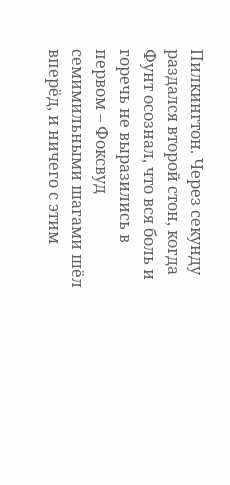Пилкингтон. Через секунду раздался второй стон, когда Фунт осознал, что вся боль и горечь не выразились в первом – Фоксвуд семимильными шагами шёл вперёд, и ничего с этим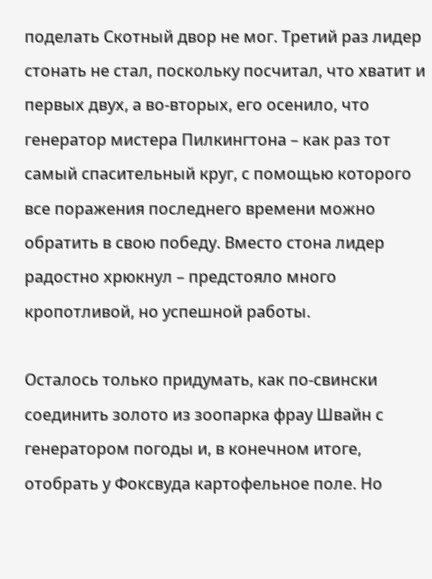поделать Скотный двор не мог. Третий раз лидер стонать не стал, поскольку посчитал, что хватит и первых двух, а во-вторых, его осенило, что генератор мистера Пилкингтона – как раз тот самый спасительный круг, с помощью которого все поражения последнего времени можно обратить в свою победу. Вместо стона лидер радостно хрюкнул – предстояло много кропотливой, но успешной работы.

Осталось только придумать, как по-свински соединить золото из зоопарка фрау Швайн с генератором погоды и, в конечном итоге, отобрать у Фоксвуда картофельное поле. Но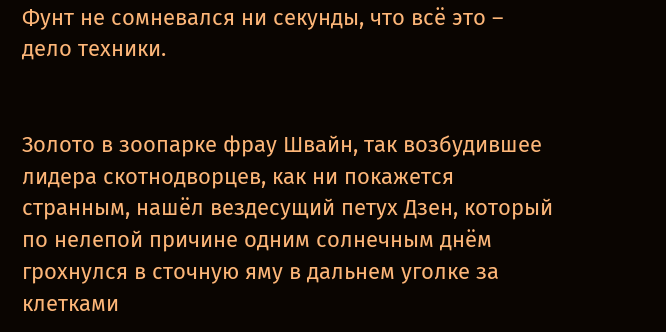Фунт не сомневался ни секунды, что всё это – дело техники.


Золото в зоопарке фрау Швайн, так возбудившее лидера скотнодворцев, как ни покажется странным, нашёл вездесущий петух Дзен, который по нелепой причине одним солнечным днём грохнулся в сточную яму в дальнем уголке за клетками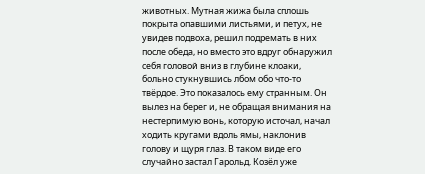животных. Мутная жижа была сплошь покрыта опавшими листьями, и петух, не увидев подвоха, решил подремать в них после обеда, но вместо это вдруг обнаружил себя головой вниз в глубине клоаки, больно стукнувшись лбом обо что-то твёрдое. Это показалось ему странным. Он вылез на берег и, не обращая внимания на нестерпимую вонь, которую источал, начал ходить кругами вдоль ямы, наклонив голову и щуря глаз. В таком виде его случайно застал Гарольд. Козёл уже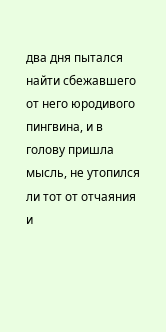два дня пытался найти сбежавшего от него юродивого пингвина, и в голову пришла мысль, не утопился ли тот от отчаяния и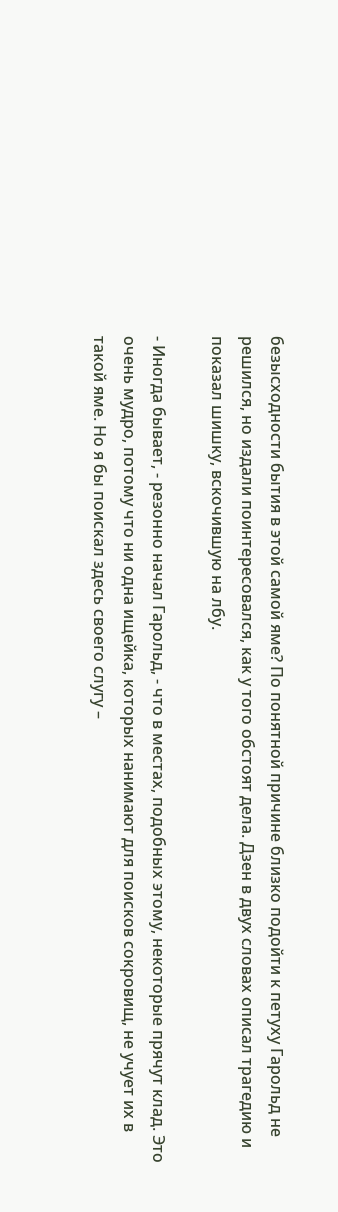безысходности бытия в этой самой яме? По понятной причине близко подойти к петуху Гарольд не решился, но издали поинтересовался, как у того обстоят дела. Дзен в двух словах описал трагедию и показал шишку, вскочившую на лбу.

- Иногда бывает, - резонно начал Гарольд, - что в местах, подобных этому, некоторые прячут клад. Это очень мудро, потому что ни одна ищейка, которых нанимают для поисков сокровищ, не учует их в такой яме. Но я бы поискал здесь своего слугу –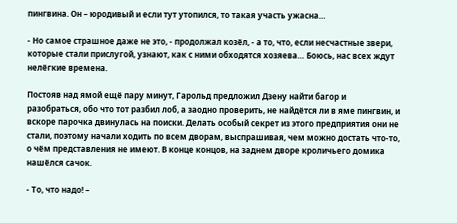пингвина. Он – юродивый и если тут утопился, то такая участь ужасна…

- Но самое страшное даже не это, - продолжал козёл, - а то, что, если несчастные звери, которые стали прислугой, узнают, как с ними обходятся хозяева… Боюсь, нас всех ждут нелёгкие времена.

Постояв над ямой ещё пару минут, Гарольд предложил Дзену найти багор и разобраться, обо что тот разбил лоб, а заодно проверить, не найдётся ли в яме пингвин, и вскоре парочка двинулась на поиски. Делать особый секрет из этого предприятия они не стали, поэтому начали ходить по всем дворам, выспрашивая, чем можно достать что-то, о чём представления не имеют. В конце концов, на заднем дворе кроличьего домика нашёлся сачок.

- То, что надо! –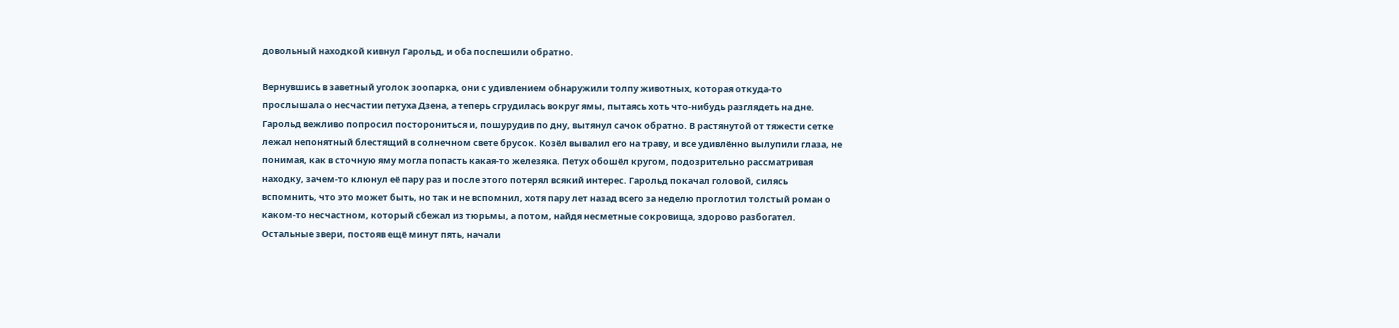довольный находкой кивнул Гарольд, и оба поспешили обратно.

Вернувшись в заветный уголок зоопарка, они с удивлением обнаружили толпу животных, которая откуда-то прослышала о несчастии петуха Дзена, а теперь сгрудилась вокруг ямы, пытаясь хоть что-нибудь разглядеть на дне. Гарольд вежливо попросил посторониться и, пошурудив по дну, вытянул сачок обратно. В растянутой от тяжести сетке лежал непонятный блестящий в солнечном свете брусок. Козёл вывалил его на траву, и все удивлённо вылупили глаза, не понимая, как в сточную яму могла попасть какая-то железяка. Петух обошёл кругом, подозрительно рассматривая находку, зачем-то клюнул её пару раз и после этого потерял всякий интерес. Гарольд покачал головой, силясь вспомнить, что это может быть, но так и не вспомнил, хотя пару лет назад всего за неделю проглотил толстый роман о каком-то несчастном, который сбежал из тюрьмы, а потом, найдя несметные сокровища, здорово разбогател. Остальные звери, постояв ещё минут пять, начали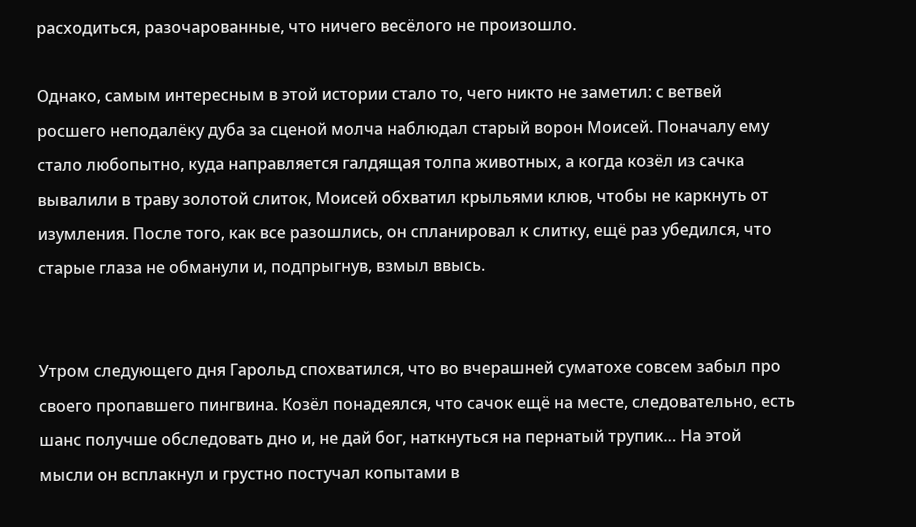расходиться, разочарованные, что ничего весёлого не произошло.

Однако, самым интересным в этой истории стало то, чего никто не заметил: с ветвей росшего неподалёку дуба за сценой молча наблюдал старый ворон Моисей. Поначалу ему стало любопытно, куда направляется галдящая толпа животных, а когда козёл из сачка вывалили в траву золотой слиток, Моисей обхватил крыльями клюв, чтобы не каркнуть от изумления. После того, как все разошлись, он спланировал к слитку, ещё раз убедился, что старые глаза не обманули и, подпрыгнув, взмыл ввысь.


Утром следующего дня Гарольд спохватился, что во вчерашней суматохе совсем забыл про своего пропавшего пингвина. Козёл понадеялся, что сачок ещё на месте, следовательно, есть шанс получше обследовать дно и, не дай бог, наткнуться на пернатый трупик… На этой мысли он всплакнул и грустно постучал копытами в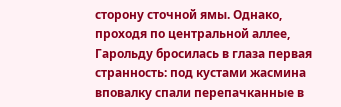сторону сточной ямы. Однако, проходя по центральной аллее, Гарольду бросилась в глаза первая странность: под кустами жасмина вповалку спали перепачканные в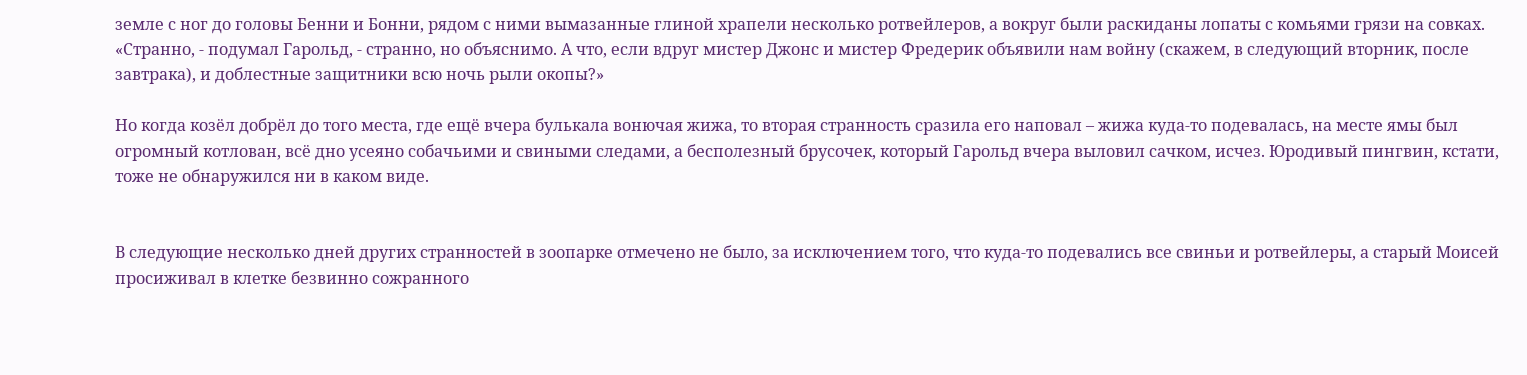земле с ног до головы Бенни и Бонни, рядом с ними вымазанные глиной храпели несколько ротвейлеров, а вокруг были раскиданы лопаты с комьями грязи на совках. «Странно, - подумал Гарольд, - странно, но объяснимо. А что, если вдруг мистер Джонс и мистер Фредерик объявили нам войну (скажем, в следующий вторник, после завтрака), и доблестные защитники всю ночь рыли окопы?»

Но когда козёл добрёл до того места, где ещё вчера булькала вонючая жижа, то вторая странность сразила его наповал – жижа куда-то подевалась, на месте ямы был огромный котлован, всё дно усеяно собачьими и свиными следами, а бесполезный брусочек, который Гарольд вчера выловил сачком, исчез. Юродивый пингвин, кстати, тоже не обнаружился ни в каком виде.


В следующие несколько дней других странностей в зоопарке отмечено не было, за исключением того, что куда-то подевались все свиньи и ротвейлеры, а старый Моисей просиживал в клетке безвинно сожранного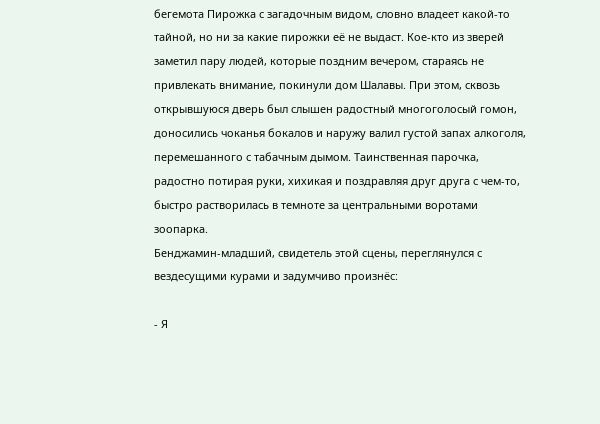бегемота Пирожка с загадочным видом, словно владеет какой-то тайной, но ни за какие пирожки её не выдаст. Кое-кто из зверей заметил пару людей, которые поздним вечером, стараясь не привлекать внимание, покинули дом Шалавы. При этом, сквозь открывшуюся дверь был слышен радостный многоголосый гомон, доносились чоканья бокалов и наружу валил густой запах алкоголя, перемешанного с табачным дымом. Таинственная парочка, радостно потирая руки, хихикая и поздравляя друг друга с чем-то, быстро растворилась в темноте за центральными воротами зоопарка.
Бенджамин-младший, свидетель этой сцены, переглянулся с вездесущими курами и задумчиво произнёс:

- Я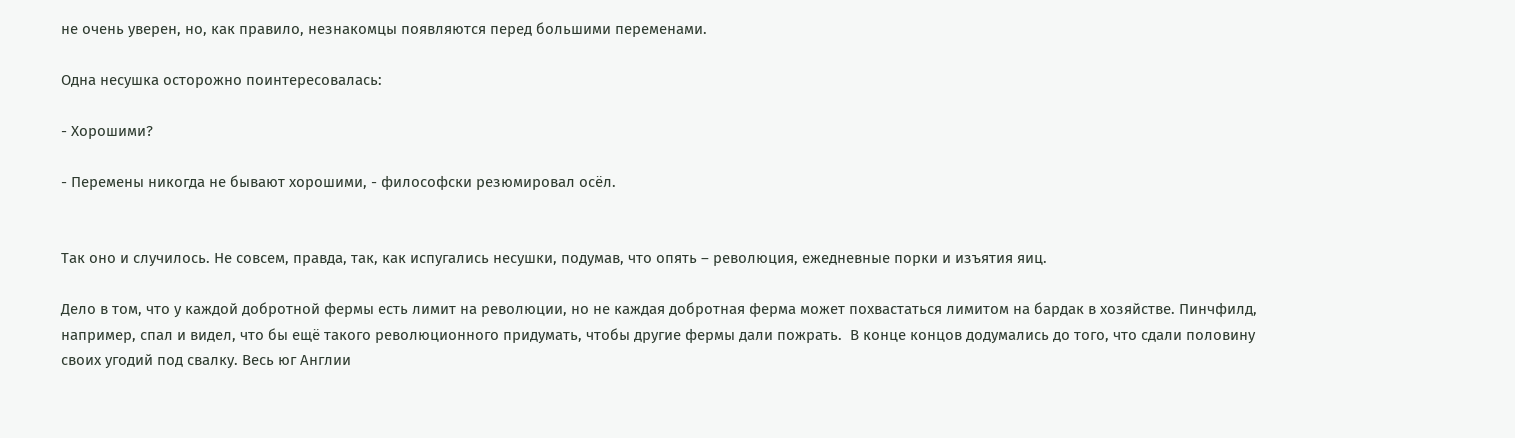не очень уверен, но, как правило, незнакомцы появляются перед большими переменами.

Одна несушка осторожно поинтересовалась:

- Хорошими?

- Перемены никогда не бывают хорошими, - философски резюмировал осёл.


Так оно и случилось. Не совсем, правда, так, как испугались несушки, подумав, что опять – революция, ежедневные порки и изъятия яиц.

Дело в том, что у каждой добротной фермы есть лимит на революции, но не каждая добротная ферма может похвастаться лимитом на бардак в хозяйстве. Пинчфилд, например, спал и видел, что бы ещё такого революционного придумать, чтобы другие фермы дали пожрать.  В конце концов додумались до того, что сдали половину своих угодий под свалку. Весь юг Англии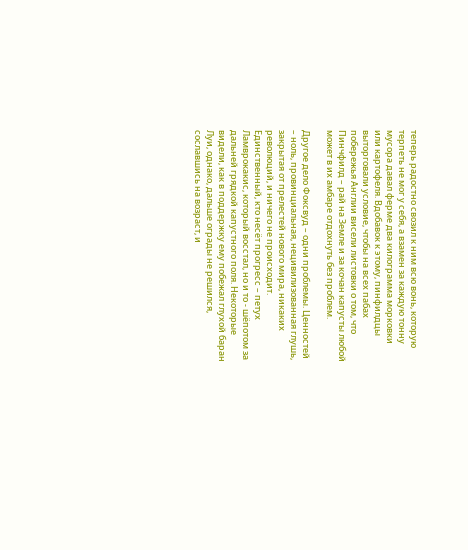теперь радостно свозил к ним всю вонь, которую терпеть не мог у себя, а взамен за каждую тонну мусора давал ферме два килограмма морковки или картофеля. Вдобавок к этому, пинфилдцы выторговали условие, чтобы на всех пабах побережья Англии висели листовки о том, что Пинчфилд – рай на Земле и за кочан капусты любой может в их амбаре отдохнуть без проблем.

Другое дело Фоксвуд – одни проблемы. Ценностей – ноль, провинциальная, нецивилизованная глушь, закрытая от прелестей нового мира, никаких революций, и ничего не происходит. Единственный, кто несёт прогресс – петух Ламврокакис, который восстал, но и то - шёпотом за дальней грядкой капустного поля. Некоторые видели, как в поддержку ему побежал глухой баран Луи, однако, дальше ограды не решился, сославшись на возраст, и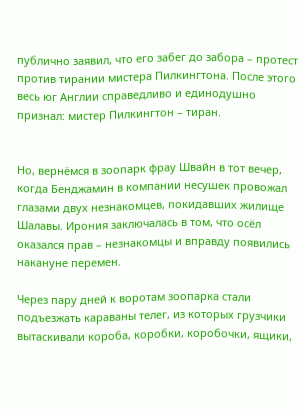публично заявил, что его забег до забора – протест против тирании мистера Пилкингтона. После этого весь юг Англии справедливо и единодушно признал: мистер Пилкингтон – тиран.


Но, вернёмся в зоопарк фрау Швайн в тот вечер, когда Бенджамин в компании несушек провожал глазами двух незнакомцев, покидавших жилище Шалавы. Ирония заключалась в том, что осёл оказался прав – незнакомцы и вправду появились накануне перемен.

Через пару дней к воротам зоопарка стали подъезжать караваны телег, из которых грузчики вытаскивали короба, коробки, коробочки, ящики,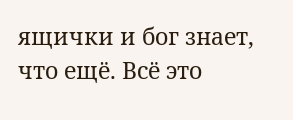ящички и бог знает, что ещё. Всё это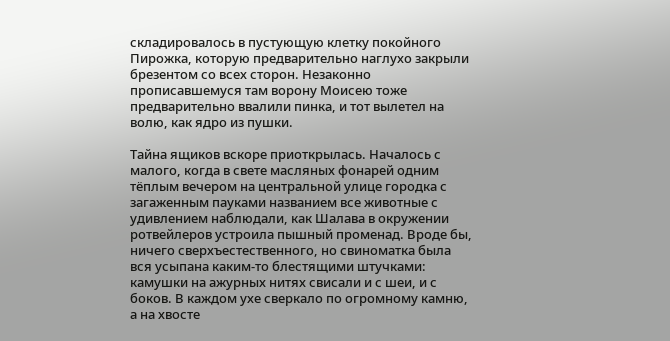складировалось в пустующую клетку покойного Пирожка, которую предварительно наглухо закрыли брезентом со всех сторон. Незаконно прописавшемуся там ворону Моисею тоже предварительно ввалили пинка, и тот вылетел на волю, как ядро из пушки.

Тайна ящиков вскоре приоткрылась. Началось с малого, когда в свете масляных фонарей одним тёплым вечером на центральной улице городка с загаженным пауками названием все животные с удивлением наблюдали, как Шалава в окружении ротвейлеров устроила пышный променад. Вроде бы, ничего сверхъестественного, но свиноматка была вся усыпана каким-то блестящими штучками: камушки на ажурных нитях свисали и с шеи, и с боков. В каждом ухе сверкало по огромному камню, а на хвосте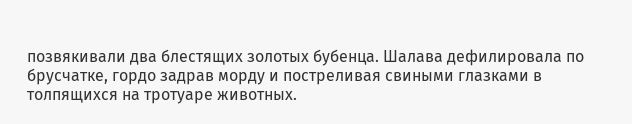позвякивали два блестящих золотых бубенца. Шалава дефилировала по брусчатке, гордо задрав морду и постреливая свиными глазками в толпящихся на тротуаре животных.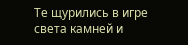Те щурились в игре света камней и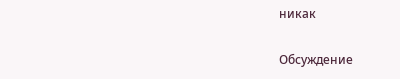никак

Обсуждение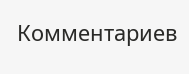Комментариев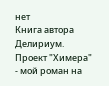нет
Книга автора
Делириум. Проект "Химера" - мой роман на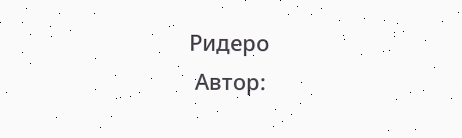Ридеро
 Автор: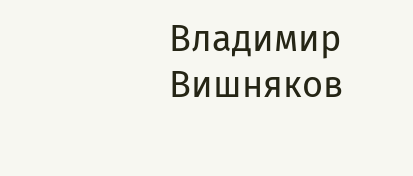Владимир Вишняков